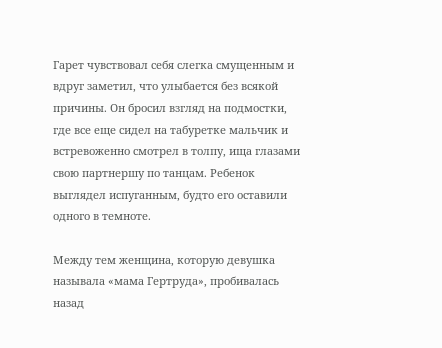Гарет чувствовал себя слегка смущенным и вдруг заметил, что улыбается без всякой причины. Он бросил взгляд на подмостки, где все еще сидел на табуретке мальчик и встревоженно смотрел в толпу, ища глазами свою партнершу по танцам. Ребенок выглядел испуганным, будто его оставили одного в темноте.

Между тем женщина, которую девушка называла «мама Гертруда», пробивалась назад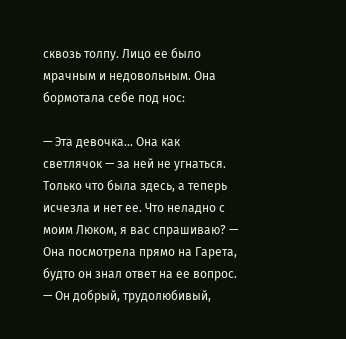сквозь толпу. Лицо ее было мрачным и недовольным. Она бормотала себе под нос:

— Эта девочка… Она как светлячок — за ней не угнаться. Только что была здесь, а теперь исчезла и нет ее. Что неладно с моим Люком, я вас спрашиваю? — Она посмотрела прямо на Гарета, будто он знал ответ на ее вопрос. — Он добрый, трудолюбивый,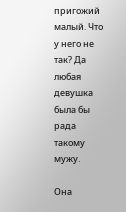пригожий малый. Что у него не так? Да любая девушка была бы рада такому мужу.

Она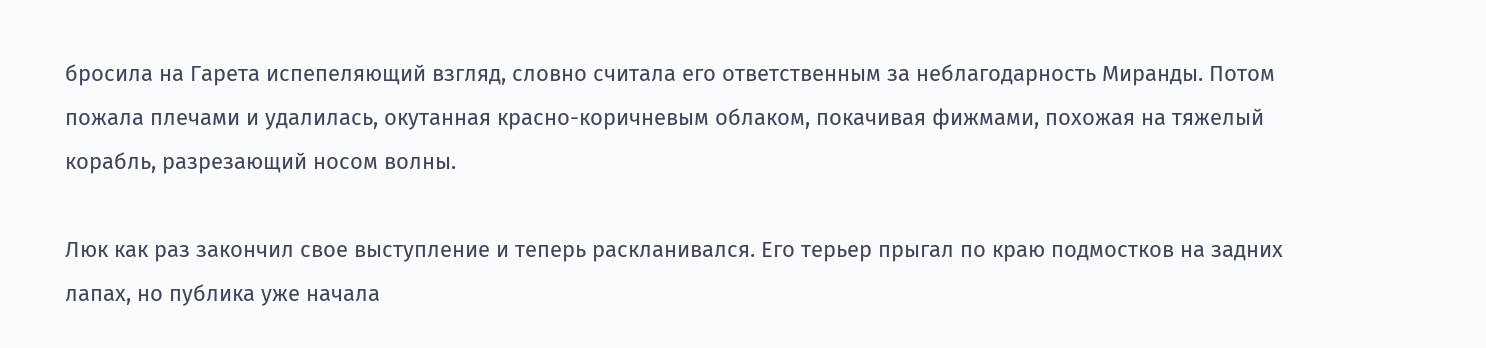бросила на Гарета испепеляющий взгляд, словно считала его ответственным за неблагодарность Миранды. Потом пожала плечами и удалилась, окутанная красно-коричневым облаком, покачивая фижмами, похожая на тяжелый корабль, разрезающий носом волны.

Люк как раз закончил свое выступление и теперь раскланивался. Его терьер прыгал по краю подмостков на задних лапах, но публика уже начала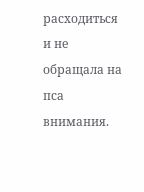расходиться и не обращала на пса внимания.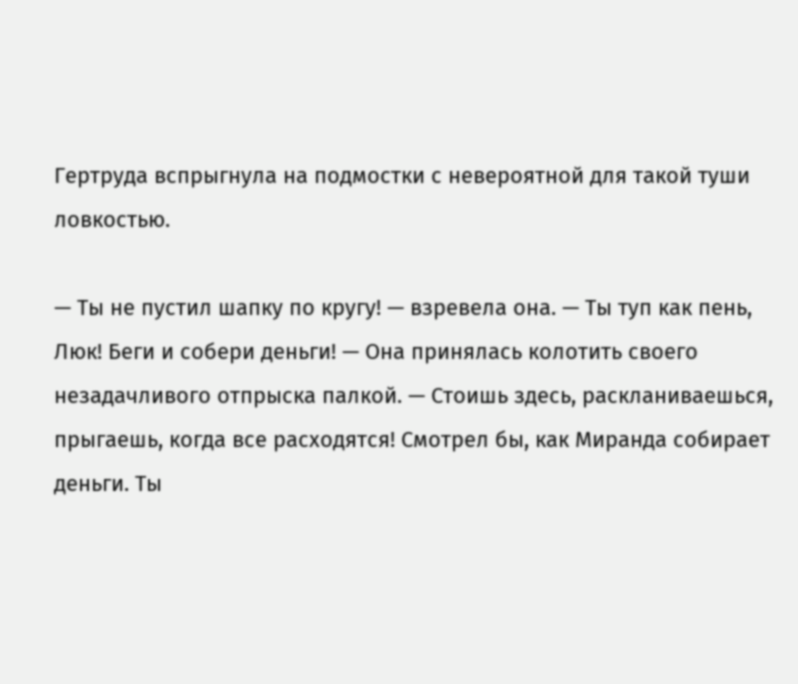Гертруда вспрыгнула на подмостки с невероятной для такой туши ловкостью.

— Ты не пустил шапку по кругу! — взревела она. — Ты туп как пень, Люк! Беги и собери деньги! — Она принялась колотить своего незадачливого отпрыска палкой. — Стоишь здесь, раскланиваешься, прыгаешь, когда все расходятся! Смотрел бы, как Миранда собирает деньги. Ты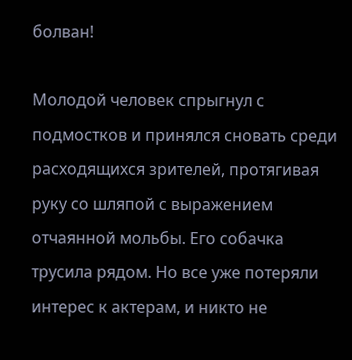болван!

Молодой человек спрыгнул с подмостков и принялся сновать среди расходящихся зрителей, протягивая руку со шляпой с выражением отчаянной мольбы. Его собачка трусила рядом. Но все уже потеряли интерес к актерам, и никто не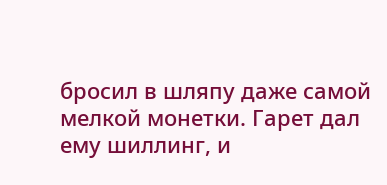бросил в шляпу даже самой мелкой монетки. Гарет дал ему шиллинг, и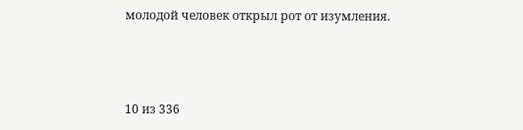молодой человек открыл рот от изумления.



10 из 336